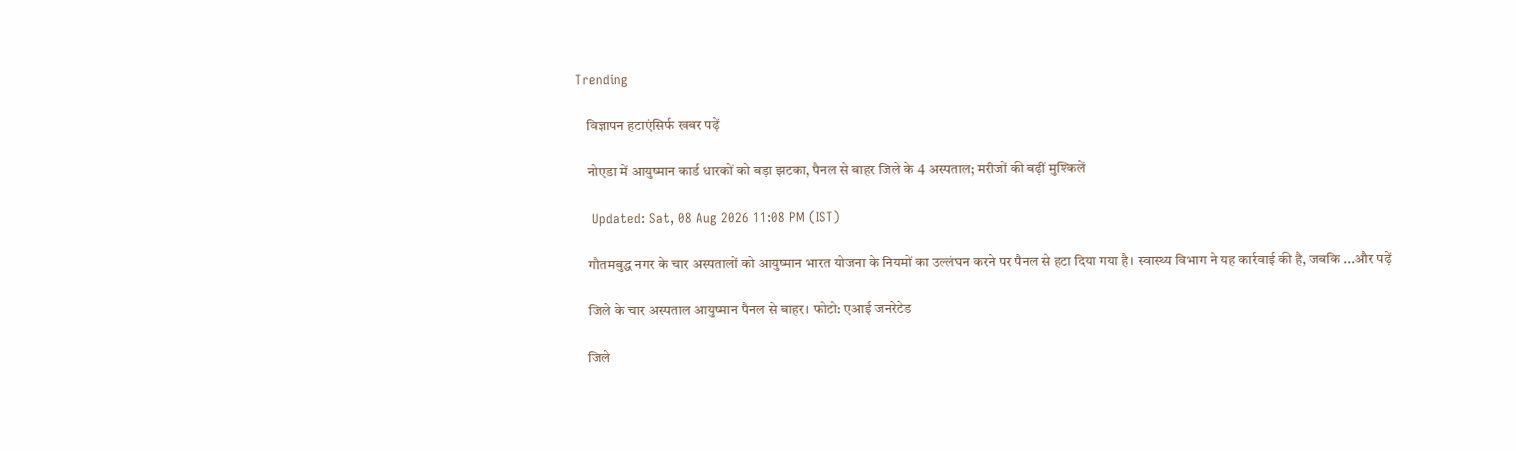Trending

    विज्ञापन हटाएंसिर्फ खबर पढ़ें

    नोएडा में आयुष्मान कार्ड धारकों को बड़ा झटका, पैनल से बाहर जिले के 4 अस्पताल; मरीजों की बढ़ीं मुश्किलें

    Updated: Sat, 08 Aug 2026 11:08 PM (IST)

    गौतमबुद्ध नगर के चार अस्पतालों को आयुष्मान भारत योजना के नियमों का उल्लंघन करने पर पैनल से हटा दिया गया है। स्वास्थ्य विभाग ने यह कार्रवाई की है, जबकि ...और पढ़ें

    जिले के चार अस्पताल आयुष्मान पैनल से बाहर। फोटो: एआई जनरेटेड

    जिले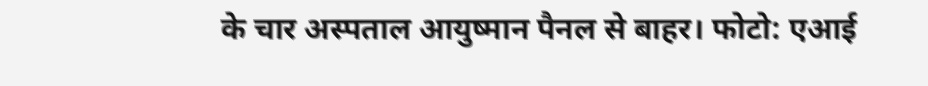के चार अस्पताल आयुष्मान पैनल से बाहर। फोटो: एआई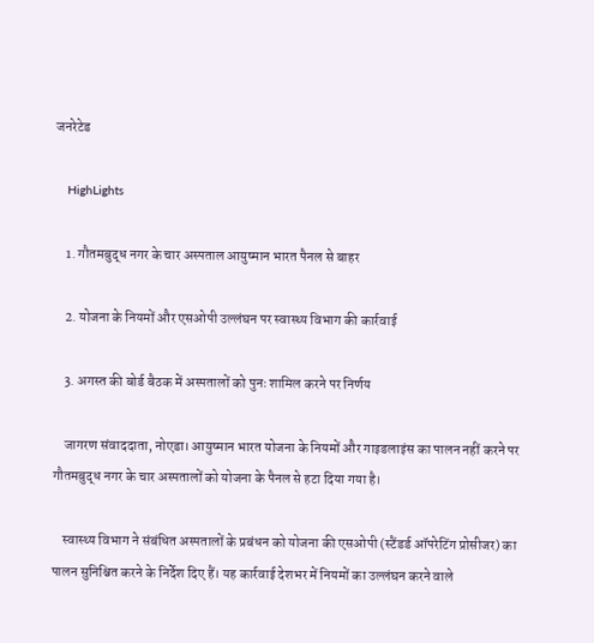जनरेटेड

    HighLights

    1. गौतमबुद्ध नगर के चार अस्पताल आयुष्मान भारत पैनल से बाहर

    2. योजना के नियमों और एसओपी उल्लंघन पर स्वास्थ्य विभाग की कार्रवाई

    3. अगस्त की बोर्ड बैठक में अस्पतालों को पुनः शामिल करने पर निर्णय

    जागरण संवाददाता, नोएडा। आयुष्मान भारत योजना के नियमों और गाइडलाइंस का पालन नहीं करने पर गौतमबुद्ध नगर के चार अस्पतालों को योजना के पैनल से हटा दिया गया है।

    स्वास्थ्य विभाग ने संबंधित अस्पतालों के प्रबंधन को योजना की एसओपी (स्टैंडर्ड ऑपरेटिंग प्रोसीजर) का पालन सुनिश्चित करने के निर्देश दिए हैं। यह कार्रवाई देशभर में नियमों का उल्लंघन करने वाले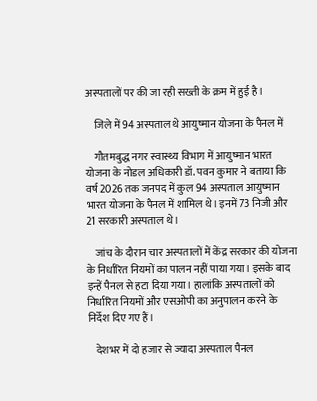अस्पतालों पर की जा रही सख्ती के क्रम में हुई है।

    जिले में 94 अस्पताल थे आयुष्मान योजना के पैनल में

    गौतमबुद्ध नगर स्वास्थ्य विभाग में आयुष्मान भारत योजना के नोडल अधिकारी डॉ. पवन कुमार ने बताया कि वर्ष 2026 तक जनपद में कुल 94 अस्पताल आयुष्मान भारत योजना के पैनल में शामिल थे। इनमें 73 निजी और 21 सरकारी अस्पताल थे।

    जांच के दौरान चार अस्पतालों में केंद्र सरकार की योजना के निर्धारित नियमों का पालन नहीं पाया गया। इसके बाद इन्हें पैनल से हटा दिया गया। हालांकि अस्पतालों को निर्धारित नियमों और एसओपी का अनुपालन करने के निर्देश दिए गए हैं।

    देशभर में दो हजार से ज्यादा अस्पताल पैनल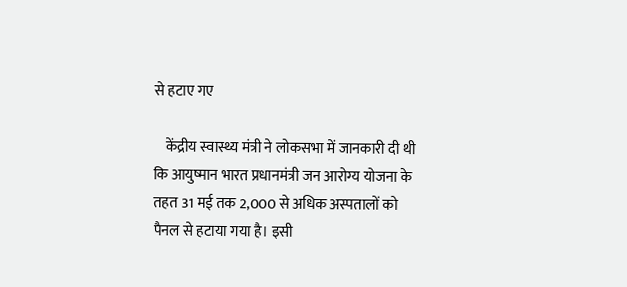से हटाए गए

    केंद्रीय स्वास्थ्य मंत्री ने लोकसभा में जानकारी दी थी कि आयुष्मान भारत प्रधानमंत्री जन आरोग्य योजना के तहत 31 मई तक 2,000 से अधिक अस्पतालों को पैनल से हटाया गया है। इसी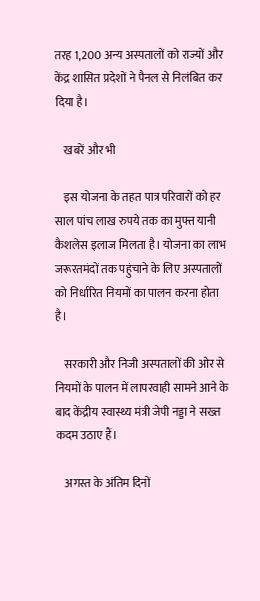तरह 1,200 अन्य अस्पतालों को राज्यों और केंद्र शासित प्रदेशों ने पैनल से निलंबित कर दिया है।

    खबरें और भी

    इस योजना के तहत पात्र परिवारों को हर साल पांच लाख रुपये तक का मुफ्त यानी कैशलेस इलाज मिलता है। योजना का लाभ जरूरतमंदों तक पहुंचाने के लिए अस्पतालों को निर्धारित नियमों का पालन करना होता है।

    सरकारी और निजी अस्पतालों की ओर से नियमों के पालन में लापरवाही सामने आने के बाद केंद्रीय स्वास्थ्य मंत्री जेपी नड्डा ने सख्त कदम उठाए हैं।

    अगस्त के अंतिम दिनों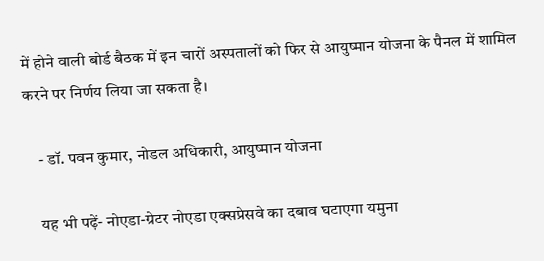में होने वाली बोर्ड बैठक में इन चारों अस्पतालों को फिर से आयुष्मान योजना के पैनल में शामिल करने पर निर्णय लिया जा सकता है।

    - डॉ. पवन कुमार, नोडल अधिकारी, आयुष्मान योजना

    यह भी पढ़ें- नोएडा-ग्रेटर नोएडा एक्सप्रेसवे का दबाव घटाएगा यमुना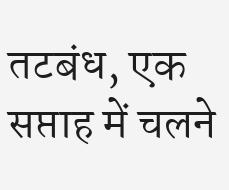तटबंध, एक सप्ताह में चलने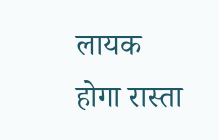लायक होगा रास्ता